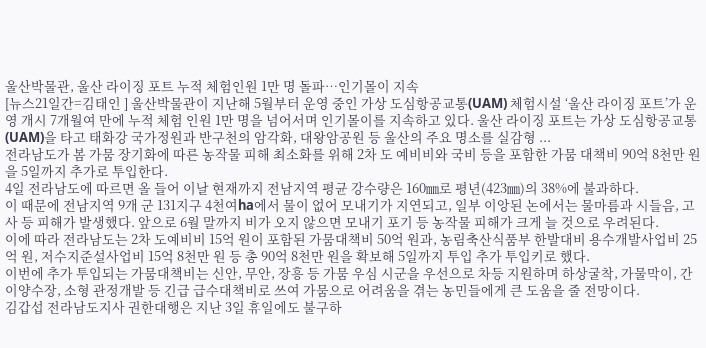울산박물관, 울산 라이징 포트 누적 체험인원 1만 명 돌파…인기몰이 지속
[뉴스21일간=김태인 ] 울산박물관이 지난해 5월부터 운영 중인 가상 도심항공교통(UAM) 체험시설 ‘울산 라이징 포트’가 운영 개시 7개월여 만에 누적 체험 인원 1만 명을 넘어서며 인기몰이를 지속하고 있다. 울산 라이징 포트는 가상 도심항공교통(UAM)을 타고 태화강 국가정원과 반구천의 암각화, 대왕암공원 등 울산의 주요 명소를 실감형 ...
전라남도가 봄 가뭄 장기화에 따른 농작물 피해 최소화를 위해 2차 도 예비비와 국비 등을 포함한 가뭄 대책비 90억 8천만 원을 5일까지 추가로 투입한다.
4일 전라남도에 따르면 올 들어 이날 현재까지 전남지역 평균 강수량은 160㎜로 평년(423㎜)의 38%에 불과하다.
이 때문에 전남지역 9개 군 131지구 4천여ha에서 물이 없어 모내기가 지연되고, 일부 이앙된 논에서는 물마름과 시들음, 고사 등 피해가 발생했다. 앞으로 6월 말까지 비가 오지 않으면 모내기 포기 등 농작물 피해가 크게 늘 것으로 우려된다.
이에 따라 전라남도는 2차 도예비비 15억 원이 포함된 가뭄대책비 50억 원과, 농림축산식품부 한발대비 용수개발사업비 25억 원, 저수지준설사업비 15억 8천만 원 등 총 90억 8천만 원을 확보해 5일까지 투입 추가 투입키로 했다.
이번에 추가 투입되는 가뭄대책비는 신안, 무안, 장흥 등 가뭄 우심 시군을 우선으로 차등 지원하며 하상굴착, 가물막이, 간이양수장, 소형 관정개발 등 긴급 급수대책비로 쓰여 가뭄으로 어려움을 겪는 농민들에게 큰 도움을 줄 전망이다.
김갑섭 전라남도지사 권한대행은 지난 3일 휴일에도 불구하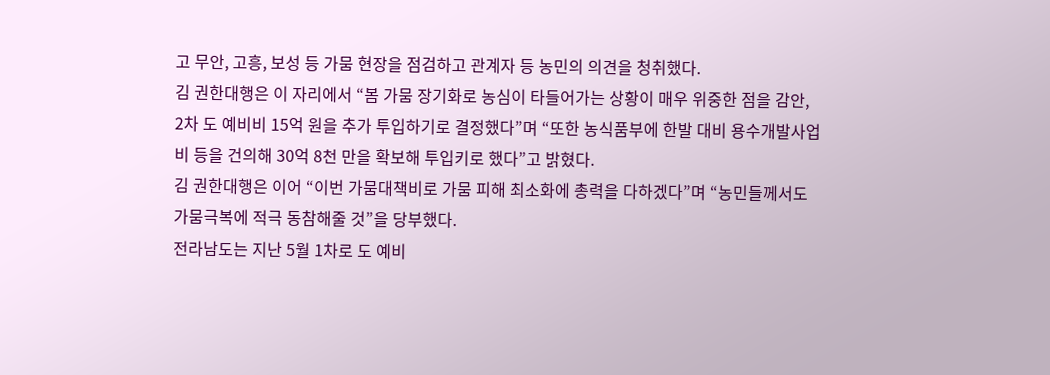고 무안, 고흥, 보성 등 가뭄 현장을 점검하고 관계자 등 농민의 의견을 청취했다.
김 권한대행은 이 자리에서 “봄 가뭄 장기화로 농심이 타들어가는 상황이 매우 위중한 점을 감안, 2차 도 예비비 15억 원을 추가 투입하기로 결정했다”며 “또한 농식품부에 한발 대비 용수개발사업비 등을 건의해 30억 8천 만을 확보해 투입키로 했다”고 밝혔다.
김 권한대행은 이어 “이번 가뭄대책비로 가뭄 피해 최소화에 총력을 다하겠다”며 “농민들께서도 가뭄극복에 적극 동참해줄 것”을 당부했다.
전라남도는 지난 5월 1차로 도 예비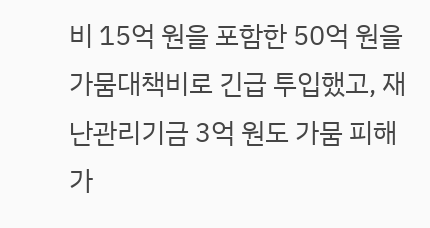비 15억 원을 포함한 50억 원을 가뭄대책비로 긴급 투입했고, 재난관리기금 3억 원도 가뭄 피해가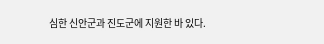심한 신안군과 진도군에 지원한 바 있다.